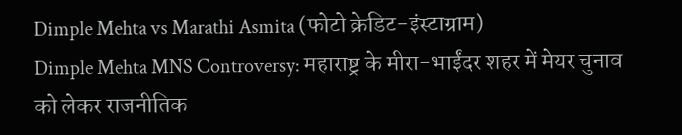Dimple Mehta vs Marathi Asmita (फोटो क्रेडिट-इंस्टाग्राम)
Dimple Mehta MNS Controversy: महाराष्ट्र के मीरा-भाईंदर शहर में मेयर चुनाव को लेकर राजनीतिक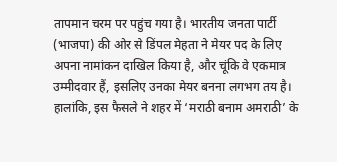तापमान चरम पर पहुंच गया है। भारतीय जनता पार्टी (भाजपा) की ओर से डिंपल मेहता ने मेयर पद के लिए अपना नामांकन दाखिल किया है, और चूंकि वे एकमात्र उम्मीदवार हैं, इसलिए उनका मेयर बनना लगभग तय है। हालांकि, इस फैसले ने शहर में ‘मराठी बनाम अमराठी’ के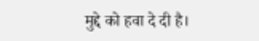मुद्दे को हवा दे दी है।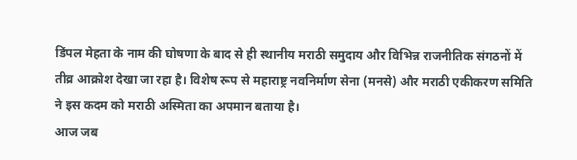डिंपल मेहता के नाम की घोषणा के बाद से ही स्थानीय मराठी समुदाय और विभिन्न राजनीतिक संगठनों में तीव्र आक्रोश देखा जा रहा है। विशेष रूप से महाराष्ट्र नवनिर्माण सेना (मनसे) और मराठी एकीकरण समिति ने इस कदम को मराठी अस्मिता का अपमान बताया है।
आज जब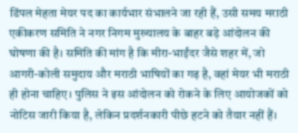डिंपल मेहता मेयर पद का कार्यभार संभालने जा रही हैं, उसी समय मराठी एकीकरण समिति ने नगर निगम मुख्यालय के बाहर बड़े आंदोलन की घोषणा की है। समिति की मांग है कि मीरा-भाईंदर जैसे शहर में, जो आगरी-कोली समुदाय और मराठी भाषियों का गढ़ है, वहां मेयर भी मराठी ही होना चाहिए। पुलिस ने इस आंदोलन को रोकने के लिए आयोजकों को नोटिस जारी किया है, लेकिन प्रदर्शनकारी पीछे हटने को तैयार नहीं हैं।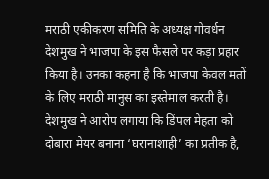मराठी एकीकरण समिति के अध्यक्ष गोवर्धन देशमुख ने भाजपा के इस फैसले पर कड़ा प्रहार किया है। उनका कहना है कि भाजपा केवल मतों के लिए मराठी मानुस का इस्तेमाल करती है। देशमुख ने आरोप लगाया कि डिंपल मेहता को दोबारा मेयर बनाना ‘घरानाशाही’ का प्रतीक है,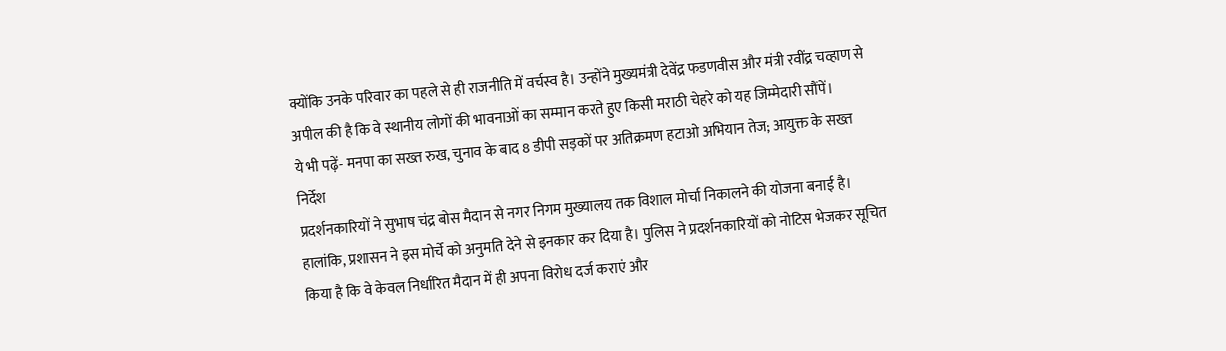क्योंकि उनके परिवार का पहले से ही राजनीति में वर्चस्व है। उन्होंने मुख्यमंत्री देवेंद्र फडणवीस और मंत्री रवींद्र चव्हाण से अपील की है कि वे स्थानीय लोगों की भावनाओं का सम्मान करते हुए किसी मराठी चेहरे को यह जिम्मेदारी सौंपें।
ये भी पढ़ें- मनपा का सख्त रुख, चुनाव के बाद 8 डीपी सड़कों पर अतिक्रमण हटाओ अभियान तेज; आयुक्त के सख्त निर्देश
प्रदर्शनकारियों ने सुभाष चंद्र बोस मैदान से नगर निगम मुख्यालय तक विशाल मोर्चा निकालने की योजना बनाई है। हालांकि, प्रशासन ने इस मोर्चे को अनुमति देने से इनकार कर दिया है। पुलिस ने प्रदर्शनकारियों को नोटिस भेजकर सूचित किया है कि वे केवल निर्धारित मैदान में ही अपना विरोध दर्ज कराएं और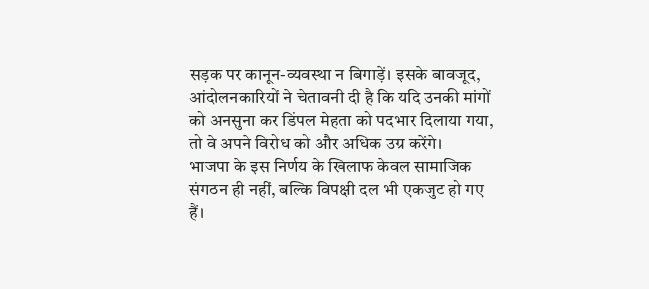सड़क पर कानून-व्यवस्था न बिगाड़ें। इसके बावजूद, आंदोलनकारियों ने चेतावनी दी है कि यदि उनकी मांगों को अनसुना कर डिंपल मेहता को पदभार दिलाया गया, तो वे अपने विरोध को और अधिक उग्र करेंगे।
भाजपा के इस निर्णय के खिलाफ केवल सामाजिक संगठन ही नहीं, बल्कि विपक्षी दल भी एकजुट हो गए हैं।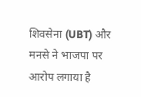शिवसेना (UBT) और मनसे ने भाजपा पर आरोप लगाया है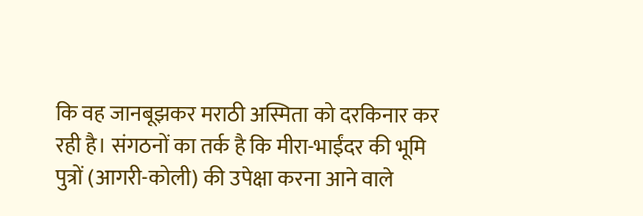कि वह जानबूझकर मराठी अस्मिता को दरकिनार कर रही है। संगठनों का तर्क है कि मीरा-भाईंदर की भूमि पुत्रों (आगरी-कोली) की उपेक्षा करना आने वाले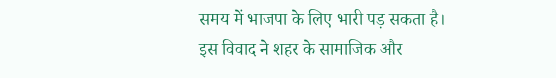समय में भाजपा के लिए भारी पड़ सकता है। इस विवाद ने शहर के सामाजिक और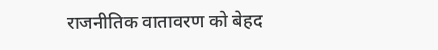राजनीतिक वातावरण को बेहद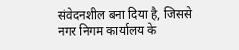संवेदनशील बना दिया है, जिससे नगर निगम कार्यालय के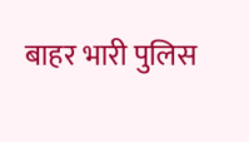बाहर भारी पुलिस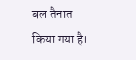बल तैनात किया गया है।